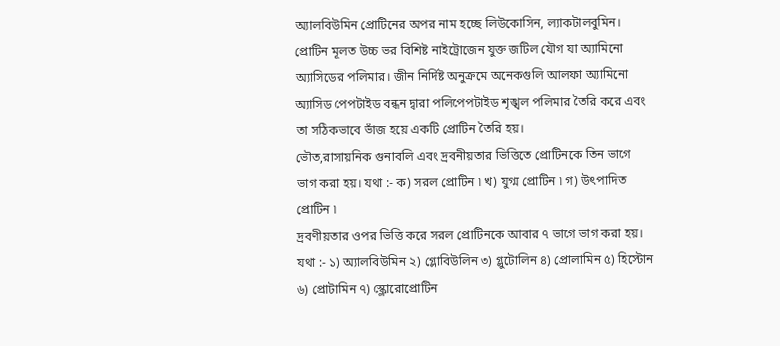অ্যালবিউমিন প্রোটিনের অপর নাম হচ্ছে লিউকোসিন, ল্যাকটালবুমিন।
প্রোটিন মূলত উচ্চ ভর বিশিষ্ট নাইট্রোজেন যুক্ত জটিল যৌগ যা অ্যামিনো অ্যাসিডের পলিমার। জীন নির্দিষ্ট অনুক্রমে অনেকগুলি আলফা অ্যামিনো অ্যাসিড পেপটাইড বন্ধন দ্বারা পলিপেপটাইড শৃঙ্খল পলিমার তৈরি করে এবং তা সঠিকভাবে ভাঁজ হয়ে একটি প্রোটিন তৈরি হয়।
ভৌত,রাসায়নিক গুনাবলি এবং দ্রবনীয়তার ভিত্তিতে প্রোটিনকে তিন ভাগে ভাগ করা হয়। যথা :- ক) সরল প্রোটিন ৷ খ) যুগ্ম প্রোটিন ৷ গ) উৎপাদিত প্রোটিন ৷
দ্রবণীয়তার ওপর ভিত্তি করে সরল প্রোটিনকে আবার ৭ ভাগে ভাগ করা হয়। যথা :- ১) অ্যালবিউমিন ২) গ্লোবিউলিন ৩) গ্লুটোলিন ৪) প্রোলামিন ৫) হিস্টোন ৬) প্রোটামিন ৭) স্ক্লোরোপ্রোটিন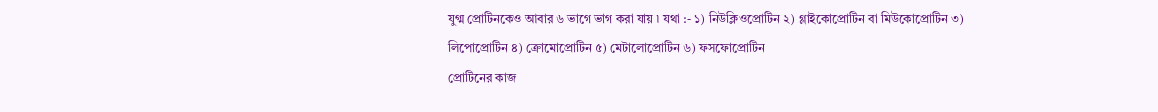যুগ্ম প্রোটিনকেও আবার ৬ ভাগে ভাগ করা যায় ৷ যথা :- ১) নিউক্লিওপ্রোটিন ২) গ্লাইকোপ্রোটিন বা মিউকোপ্রোটিন ৩) লিপোপ্রোটিন ৪) ক্রোমোপ্রোটিন ৫) মেটালোপ্রোটিন ৬) ফসফোপ্রোটিন
প্রোটিনের কাজ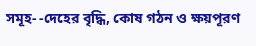সমূহ- -দেহের বৃদ্ধি, কোষ গঠন ও ক্ষয়পূরণ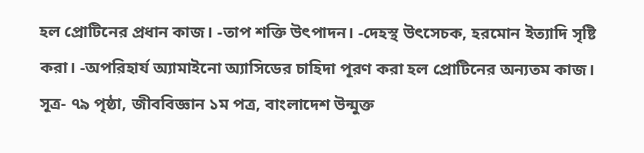হল প্রোটিনের প্রধান কাজ। -তাপ শক্তি উৎপাদন। -দেহস্থ উৎসেচক, হরমোন ইত্যাদি সৃষ্টি করা। -অপরিহার্য অ্যামাইনো অ্যাসিডের চাহিদা পূরণ করা হল প্রোটিনের অন্যতম কাজ।
সূত্র- ৭৯ পৃষ্ঠা, জীববিজ্ঞান ১ম পত্র, বাংলাদেশ উন্মুক্ত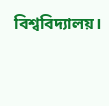বিশ্ববিদ্যালয়।